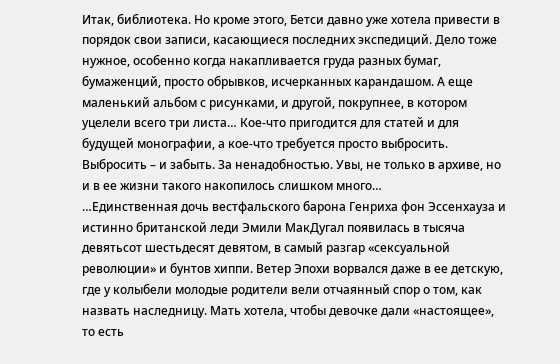Итак, библиотека. Но кроме этого, Бетси давно уже хотела привести в порядок свои записи, касающиеся последних экспедиций. Дело тоже нужное, особенно когда накапливается груда разных бумаг, бумаженций, просто обрывков, исчерканных карандашом. А еще маленький альбом с рисунками, и другой, покрупнее, в котором уцелели всего три листа… Кое-что пригодится для статей и для будущей монографии, а кое-что требуется просто выбросить. Выбросить – и забыть. За ненадобностью. Увы, не только в архиве, но и в ее жизни такого накопилось слишком много…
…Единственная дочь вестфальского барона Генриха фон Эссенхауза и истинно британской леди Эмили МакДугал появилась в тысяча девятьсот шестьдесят девятом, в самый разгар «сексуальной революции» и бунтов хиппи. Ветер Эпохи ворвался даже в ее детскую, где у колыбели молодые родители вели отчаянный спор о том, как назвать наследницу. Мать хотела, чтобы девочке дали «настоящее», то есть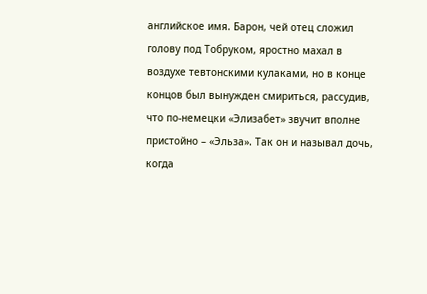английское имя. Барон, чей отец сложил голову под Тобруком, яростно махал в воздухе тевтонскими кулаками, но в конце концов был вынужден смириться, рассудив, что по-немецки «Элизабет» звучит вполне пристойно – «Эльза». Так он и называл дочь, когда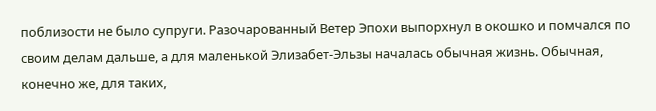поблизости не было супруги. Разочарованный Ветер Эпохи выпорхнул в окошко и помчался по своим делам дальше, а для маленькой Элизабет-Эльзы началась обычная жизнь. Обычная, конечно же, для таких,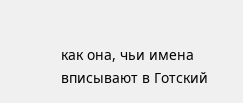как она, чьи имена вписывают в Готский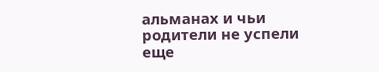альманах и чьи родители не успели еще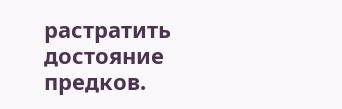растратить достояние предков.